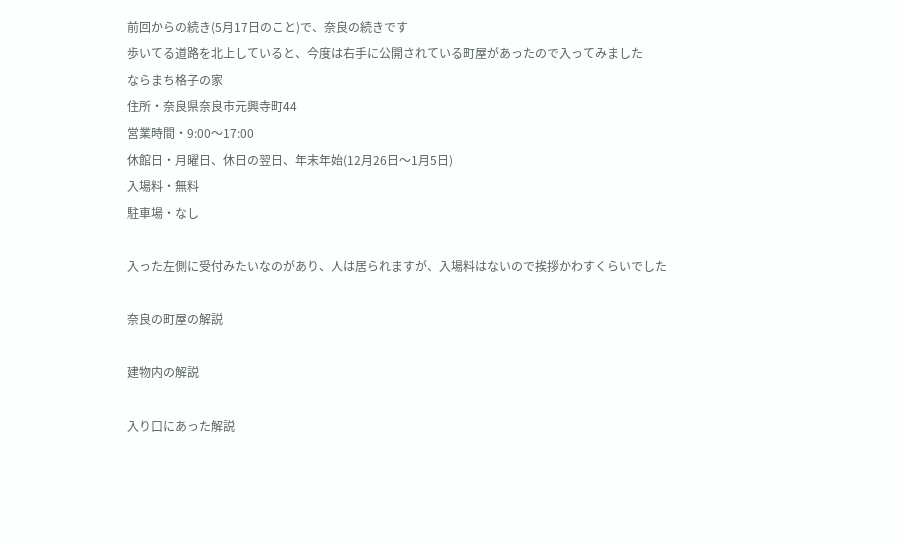前回からの続き(5月17日のこと)で、奈良の続きです
歩いてる道路を北上していると、今度は右手に公開されている町屋があったので入ってみました
ならまち格子の家
住所・奈良県奈良市元興寺町44
営業時間・9:00〜17:00
休館日・月曜日、休日の翌日、年末年始(12月26日〜1月5日)
入場料・無料
駐車場・なし

入った左側に受付みたいなのがあり、人は居られますが、入場料はないので挨拶かわすくらいでした

奈良の町屋の解説

建物内の解説

入り口にあった解説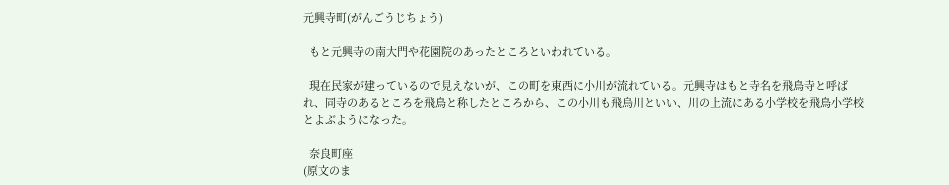元興寺町(がんごうじちょう)

  もと元興寺の南大門や花園院のあったところといわれている。

  現在民家が建っているので見えないが、この町を東西に小川が流れている。元興寺はもと寺名を飛鳥寺と呼ばれ、同寺のあるところを飛鳥と称したところから、この小川も飛烏川といい、川の上流にある小学校を飛鳥小学校とよぶようになった。

  奈良町座
(原文のま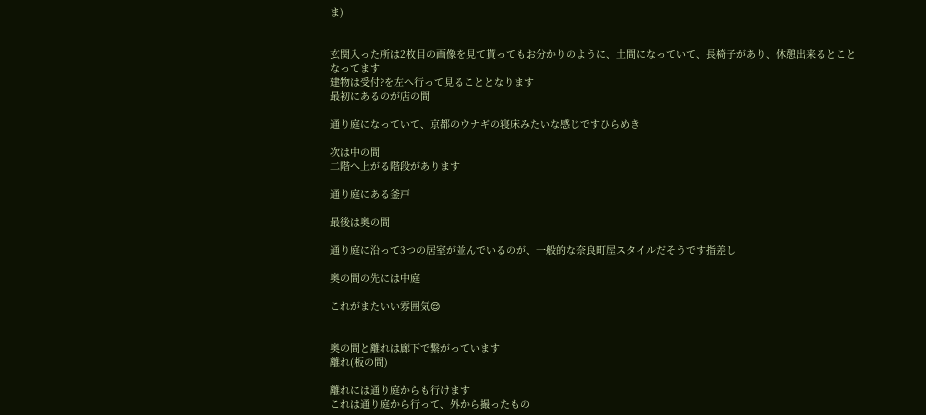ま)


玄関入った所は2枚目の画像を見て貰ってもお分かりのように、土間になっていて、長椅子があり、休憩出来るとことなってます
建物は受付?を左へ行って見ることとなります
最初にあるのが店の間

通り庭になっていて、京都のウナギの寝床みたいな感じですひらめき

次は中の間
二階へ上がる階段があります

通り庭にある釜戸

最後は奥の間

通り庭に沿って3つの居室が並んでいるのが、一般的な奈良町屋スタイルだそうです指差し

奥の間の先には中庭

これがまたいい雰囲気😌


奥の間と離れは廊下で繋がっています
離れ(板の間)

離れには通り庭からも行けます
これは通り庭から行って、外から撮ったもの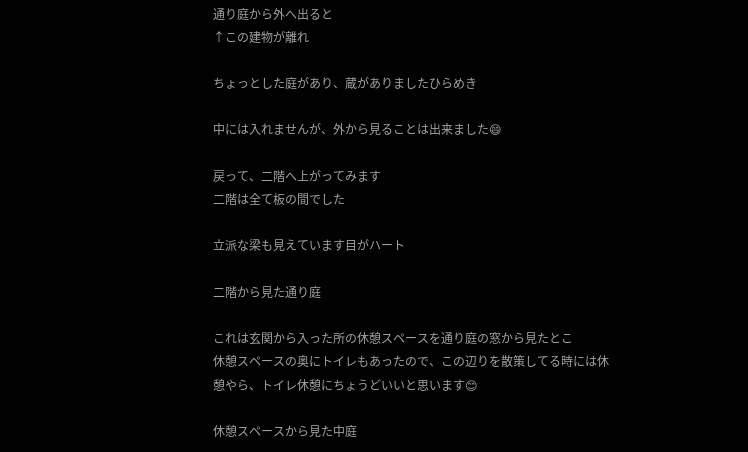通り庭から外へ出ると
↑この建物が離れ

ちょっとした庭があり、蔵がありましたひらめき

中には入れませんが、外から見ることは出来ました😄

戻って、二階へ上がってみます
二階は全て板の間でした

立派な梁も見えています目がハート

二階から見た通り庭

これは玄関から入った所の休憩スペースを通り庭の窓から見たとこ
休憩スペースの奥にトイレもあったので、この辺りを散策してる時には休憩やら、トイレ休憩にちょうどいいと思います😊

休憩スペースから見た中庭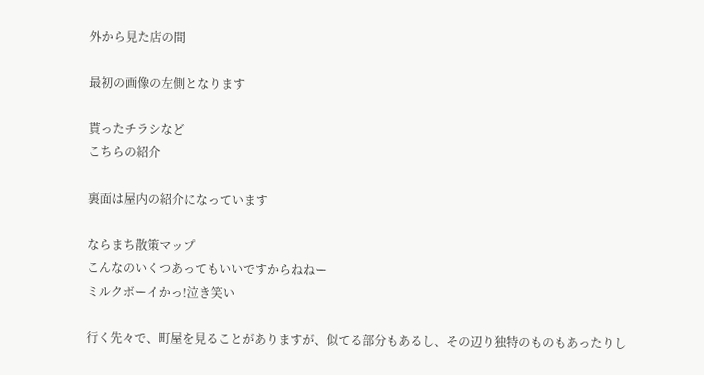外から見た店の間

最初の画像の左側となります

貰ったチラシなど
こちらの紹介

裏面は屋内の紹介になっています

ならまち散策マップ
こんなのいくつあってもいいですからねねー
ミルクボーイかっ!泣き笑い

行く先々で、町屋を見ることがありますが、似てる部分もあるし、その辺り独特のものもあったりし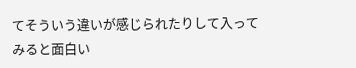てそういう違いが感じられたりして入ってみると面白い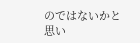のではないかと思い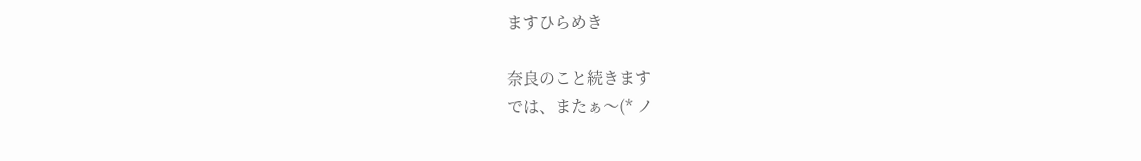ますひらめき

奈良のこと続きます
では、またぁ〜(* ノ